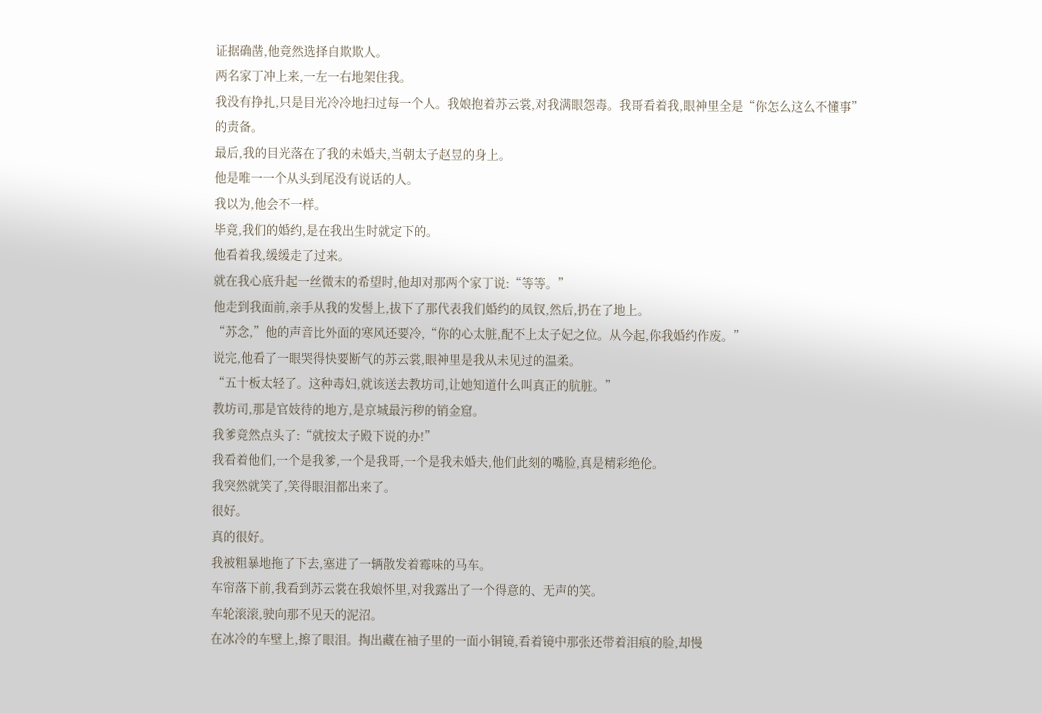证据确凿,他竟然选择自欺欺人。
两名家丁冲上来,一左一右地架住我。
我没有挣扎,只是目光冷冷地扫过每一个人。我娘抱着苏云裳,对我满眼怨毒。我哥看着我,眼神里全是“你怎么这么不懂事”的责备。
最后,我的目光落在了我的未婚夫,当朝太子赵昱的身上。
他是唯一一个从头到尾没有说话的人。
我以为,他会不一样。
毕竟,我们的婚约,是在我出生时就定下的。
他看着我,缓缓走了过来。
就在我心底升起一丝微末的希望时,他却对那两个家丁说:“等等。”
他走到我面前,亲手从我的发髻上,拔下了那代表我们婚约的凤钗,然后,扔在了地上。
“苏念,”他的声音比外面的寒风还要冷,“你的心太脏,配不上太子妃之位。从今起,你我婚约作废。”
说完,他看了一眼哭得快要断气的苏云裳,眼神里是我从未见过的温柔。
“五十板太轻了。这种毒妇,就该送去教坊司,让她知道什么叫真正的肮脏。”
教坊司,那是官妓待的地方,是京城最污秽的销金窟。
我爹竟然点头了:“就按太子殿下说的办!”
我看着他们,一个是我爹,一个是我哥,一个是我未婚夫,他们此刻的嘴脸,真是精彩绝伦。
我突然就笑了,笑得眼泪都出来了。
很好。
真的很好。
我被粗暴地拖了下去,塞进了一辆散发着霉味的马车。
车帘落下前,我看到苏云裳在我娘怀里,对我露出了一个得意的、无声的笑。
车轮滚滚,驶向那不见天的泥沼。
在冰冷的车壁上,擦了眼泪。掏出藏在袖子里的一面小铜镜,看着镜中那张还带着泪痕的脸,却慢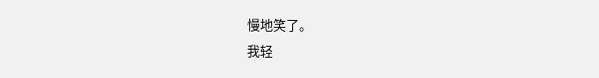慢地笑了。
我轻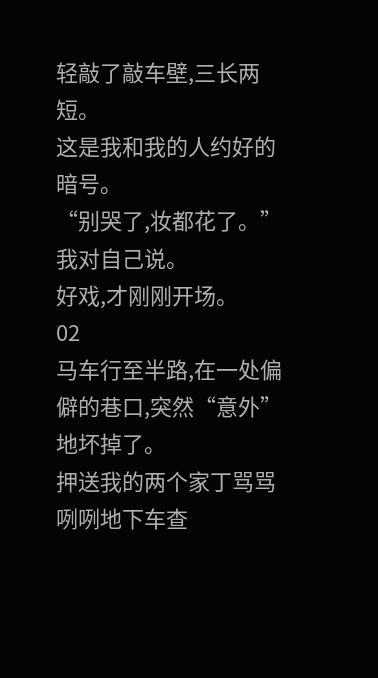轻敲了敲车壁,三长两短。
这是我和我的人约好的暗号。
“别哭了,妆都花了。”
我对自己说。
好戏,才刚刚开场。
02
马车行至半路,在一处偏僻的巷口,突然“意外”地坏掉了。
押送我的两个家丁骂骂咧咧地下车查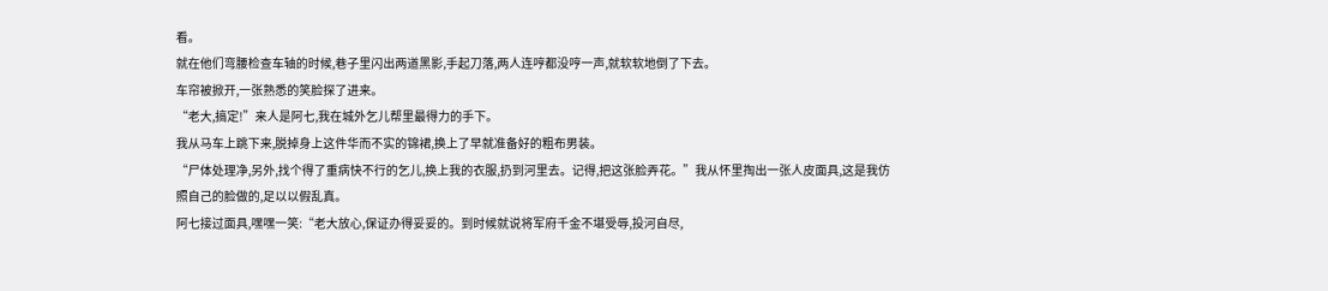看。
就在他们弯腰检查车轴的时候,巷子里闪出两道黑影,手起刀落,两人连哼都没哼一声,就软软地倒了下去。
车帘被掀开,一张熟悉的笑脸探了进来。
“老大,搞定!”来人是阿七,我在城外乞儿帮里最得力的手下。
我从马车上跳下来,脱掉身上这件华而不实的锦裙,换上了早就准备好的粗布男装。
“尸体处理净,另外,找个得了重病快不行的乞儿,换上我的衣服,扔到河里去。记得,把这张脸弄花。”我从怀里掏出一张人皮面具,这是我仿照自己的脸做的,足以以假乱真。
阿七接过面具,嘿嘿一笑:“老大放心,保证办得妥妥的。到时候就说将军府千金不堪受辱,投河自尽,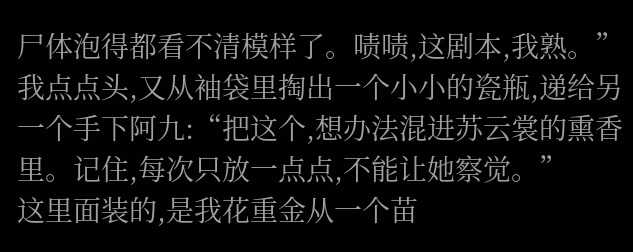尸体泡得都看不清模样了。啧啧,这剧本,我熟。”
我点点头,又从袖袋里掏出一个小小的瓷瓶,递给另一个手下阿九:“把这个,想办法混进苏云裳的熏香里。记住,每次只放一点点,不能让她察觉。”
这里面装的,是我花重金从一个苗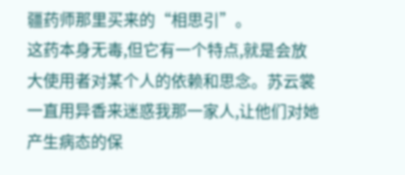疆药师那里买来的“相思引”。
这药本身无毒,但它有一个特点,就是会放大使用者对某个人的依赖和思念。苏云裳一直用异香来迷惑我那一家人,让他们对她产生病态的保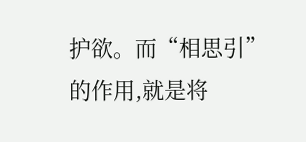护欲。而“相思引”的作用,就是将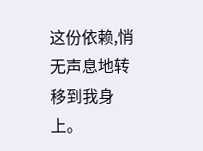这份依赖,悄无声息地转移到我身上。